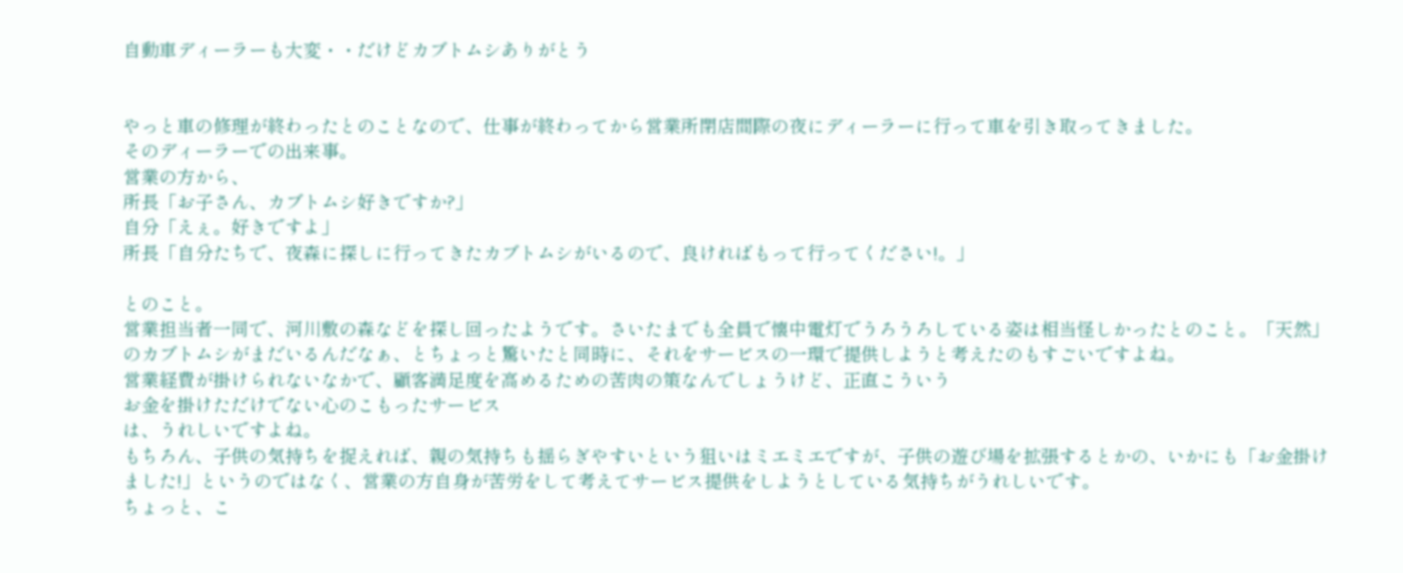自動車ディーラーも大変・・だけどカブトムシありがとう


やっと車の修理が終わったとのことなので、仕事が終わってから営業所閉店間際の夜にディーラーに行って車を引き取ってきました。
そのディーラーでの出来事。
営業の方から、
所長「お子さん、カブトムシ好きですか?」
自分「えぇ。好きですよ」
所長「自分たちで、夜森に探しに行ってきたカブトムシがいるので、良ければもって行ってください!。」

とのこと。
営業担当者一同で、河川敷の森などを探し回ったようです。さいたまでも全員で懐中電灯でうろうろしている姿は相当怪しかったとのこと。「天然」のカブトムシがまだいるんだなぁ、とちょっと驚いたと同時に、それをサービスの一環で提供しようと考えたのもすごいですよね。
営業経費が掛けられないなかで、顧客満足度を高めるための苦肉の策なんでしょうけど、正直こういう
お金を掛けただけでない心のこもったサービス
は、うれしいですよね。
もちろん、子供の気持ちを捉えれば、親の気持ちも揺らぎやすいという狙いはミエミエですが、子供の遊び場を拡張するとかの、いかにも「お金掛けました!」というのではなく、営業の方自身が苦労をして考えてサービス提供をしようとしている気持ちがうれしいです。
ちょっと、こ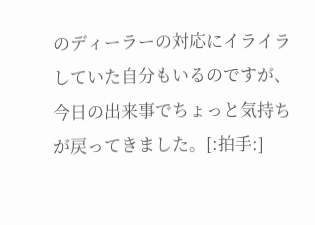のディーラーの対応にイライラしていた自分もいるのですが、今日の出来事でちょっと気持ちが戻ってきました。[:拍手:]